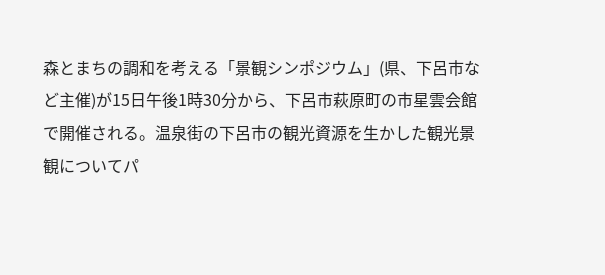森とまちの調和を考える「景観シンポジウム」(県、下呂市など主催)が15日午後1時30分から、下呂市萩原町の市星雲会館で開催される。温泉街の下呂市の観光資源を生かした観光景観についてパ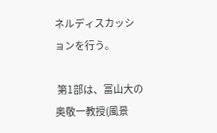ネルディスカッションを行う。

 第1部は、富山大の奥敬一教授(風景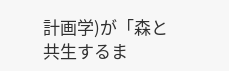計画学)が「森と共生するま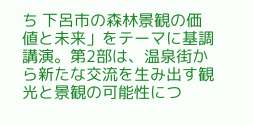ち 下呂市の森林景観の価値と未来」をテーマに基調講演。第2部は、温泉街から新たな交流を生み出す観光と景観の可能性につ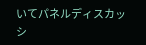いてパネルディスカッシ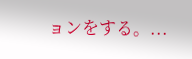ョンをする。...